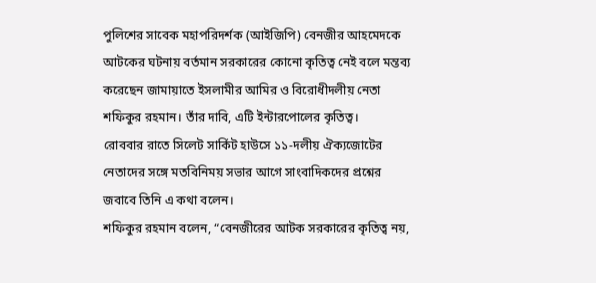পুলিশের সাবেক মহাপরিদর্শক (আইজিপি) বেনজীর আহমেদকে আটকের ঘটনায় বর্তমান সরকারের কোনো কৃতিত্ব নেই বলে মন্তব্য করেছেন জামায়াতে ইসলামীর আমির ও বিরোধীদলীয় নেতা শফিকুর রহমান। তাঁর দাবি, এটি ইন্টারপোলের কৃতিত্ব।
রোববার রাতে সিলেট সার্কিট হাউসে ১১-দলীয় ঐক্যজোটের নেতাদের সঙ্গে মতবিনিময় সভার আগে সাংবাদিকদের প্রশ্নের জবাবে তিনি এ কথা বলেন।
শফিকুর রহমান বলেন, “বেনজীরের আটক সরকারের কৃতিত্ব নয়,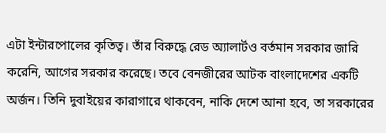এটা ইন্টারপোলের কৃতিত্ব। তাঁর বিরুদ্ধে রেড অ্যালার্টও বর্তমান সরকার জারি করেনি, আগের সরকার করেছে। তবে বেনজীরের আটক বাংলাদেশের একটি অর্জন। তিনি দুবাইয়ের কারাগারে থাকবেন, নাকি দেশে আনা হবে, তা সরকারের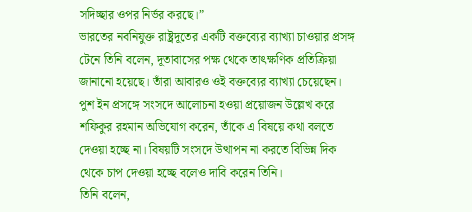সদিচ্ছার ওপর নির্ভর করছে।”
ভারতের নবনিযুক্ত রাষ্ট্রদূতের একটি বক্তব্যের ব্যাখ্যা চাওয়ার প্রসঙ্গ টেনে তিনি বলেন, দূতাবাসের পক্ষ থেকে তাৎক্ষণিক প্রতিক্রিয়া জানানো হয়েছে। তাঁরা আবারও ওই বক্তব্যের ব্যাখ্যা চেয়েছেন।
পুশ ইন প্রসঙ্গে সংসদে আলোচনা হওয়া প্রয়োজন উল্লেখ করে শফিকুর রহমান অভিযোগ করেন, তাঁকে এ বিষয়ে কথা বলতে দেওয়া হচ্ছে না। বিষয়টি সংসদে উত্থাপন না করতে বিভিন্ন দিক থেকে চাপ দেওয়া হচ্ছে বলেও দাবি করেন তিনি।
তিনি বলেন,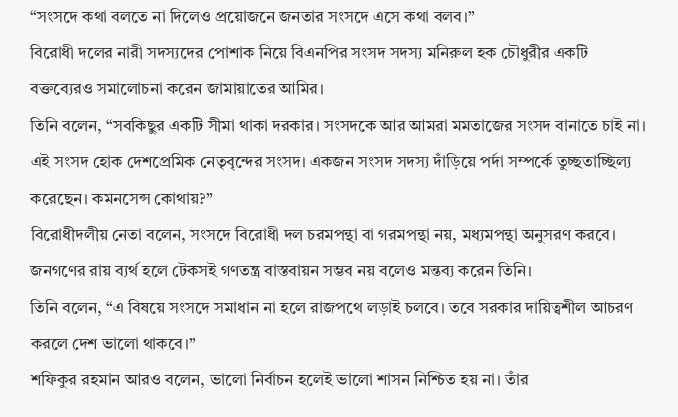“সংসদে কথা বলতে না দিলেও প্রয়োজনে জনতার সংসদে এসে কথা বলব।”
বিরোধী দলের নারী সদস্যদের পোশাক নিয়ে বিএনপির সংসদ সদস্য মনিরুল হক চৌধুরীর একটি বক্তব্যেরও সমালোচনা করেন জামায়াতের আমির।
তিনি বলেন, “সবকিছুর একটি সীমা থাকা দরকার। সংসদকে আর আমরা মমতাজের সংসদ বানাতে চাই না। এই সংসদ হোক দেশপ্রেমিক নেতৃবৃন্দের সংসদ। একজন সংসদ সদস্য দাঁড়িয়ে পর্দা সম্পর্কে তুচ্ছতাচ্ছিল্য করেছেন। কমনসেন্স কোথায়?”
বিরোধীদলীয় নেতা বলেন, সংসদে বিরোধী দল চরমপন্থা বা গরমপন্থা নয়, মধ্যমপন্থা অনুসরণ করবে। জনগণের রায় ব্যর্থ হলে টেকসই গণতন্ত্র বাস্তবায়ন সম্ভব নয় বলেও মন্তব্য করেন তিনি।
তিনি বলেন, “এ বিষয়ে সংসদে সমাধান না হলে রাজপথে লড়াই চলবে। তবে সরকার দায়িত্বশীল আচরণ করলে দেশ ভালো থাকবে।”
শফিকুর রহমান আরও বলেন, ভালো নির্বাচন হলেই ভালো শাসন নিশ্চিত হয় না। তাঁর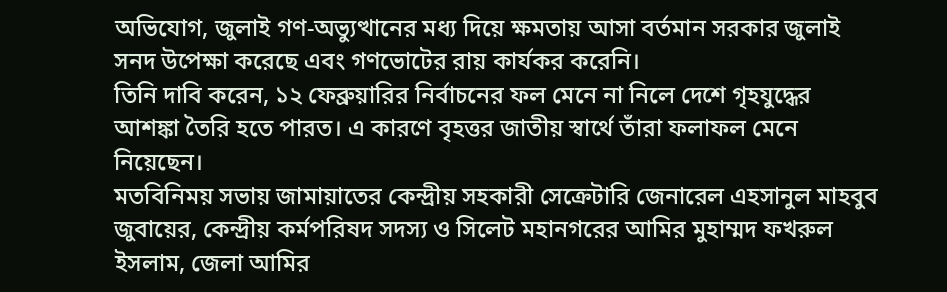অভিযোগ, জুলাই গণ-অভ্যুত্থানের মধ্য দিয়ে ক্ষমতায় আসা বর্তমান সরকার জুলাই সনদ উপেক্ষা করেছে এবং গণভোটের রায় কার্যকর করেনি।
তিনি দাবি করেন, ১২ ফেব্রুয়ারির নির্বাচনের ফল মেনে না নিলে দেশে গৃহযুদ্ধের আশঙ্কা তৈরি হতে পারত। এ কারণে বৃহত্তর জাতীয় স্বার্থে তাঁরা ফলাফল মেনে নিয়েছেন।
মতবিনিময় সভায় জামায়াতের কেন্দ্রীয় সহকারী সেক্রেটারি জেনারেল এহসানুল মাহবুব জুবায়ের, কেন্দ্রীয় কর্মপরিষদ সদস্য ও সিলেট মহানগরের আমির মুহাম্মদ ফখরুল ইসলাম, জেলা আমির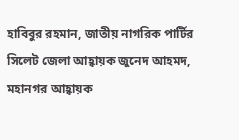হাবিবুর রহমান, জাতীয় নাগরিক পার্টির সিলেট জেলা আহ্বায়ক জুনেদ আহমদ, মহানগর আহ্বায়ক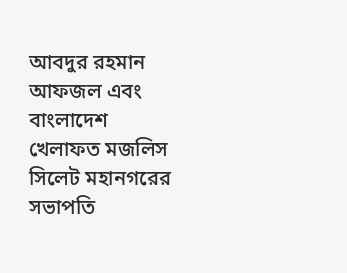আবদুর রহমান আফজল এবং বাংলাদেশ খেলাফত মজলিস সিলেট মহানগরের সভাপতি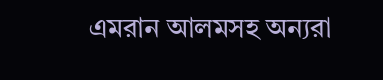এমরান আলমসহ অন্যরা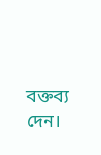বক্তব্য দেন।